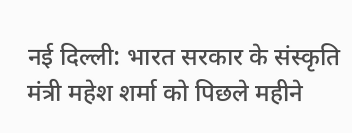नई दिल्ली: भारत सरकार के संस्कृति मंत्री महेश शर्मा को पिछले महीने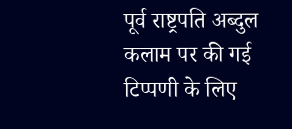पूर्व राष्ट्रपति अब्दुल कलाम पर की गई टिप्पणी के लिए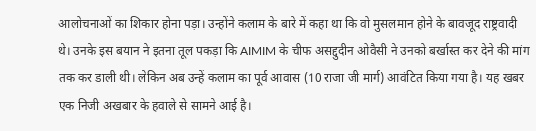आलोचनाओं का शिकार होना पड़ा। उन्होंने कलाम के बारे में कहा था कि वो मुसलमान होने के बावजूद राष्ट्रवादी थे। उनके इस बयान ने इतना तूल पकड़ा कि AIMIM के चीफ असद्दुदीन ओवैसी ने उनको बर्खास्त कर देने की मांग तक कर डाली थी। लेकिन अब उन्हें कलाम का पूर्व आवास (10 राजा जी मार्ग) आवंटित किया गया है। यह खबर एक निजी अखबार के हवाले से सामने आई है।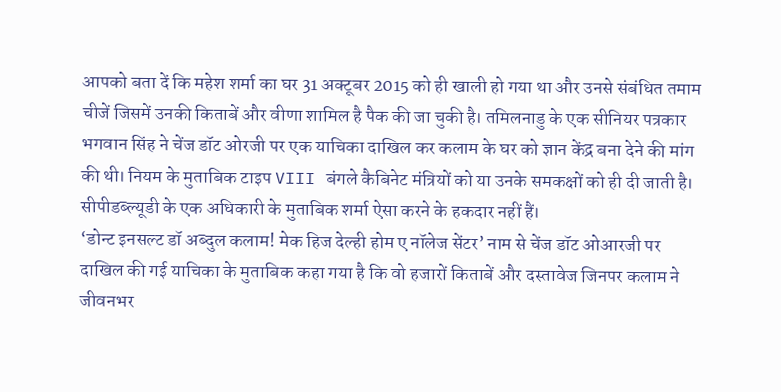आपको बता दें कि महेश शर्मा का घर 31 अक्टूबर 2015 को ही खाली हो गया था और उनसे संबंधित तमाम चीजें जिसमें उनकी किताबें और वीणा शामिल है पैक की जा चुकी है। तमिलनाडु के एक सीनियर पत्रकार भगवान सिंह ने चेंज डॉट ओरजी पर एक याचिका दाखिल कर कलाम के घर को ज्ञान केंद्र बना देने की मांग की थी। नियम के मुताबिक टाइप VIII बंगले कैबिनेट मंत्रियों को या उनके समकक्षों को ही दी जाती है। सीपीडब्ल्यूडी के एक अधिकारी के मुताबिक शर्मा ऐसा करने के हकदार नहीं हैं।
‘डोन्ट इनसल्ट डॉ अब्दुल कलाम! मेक हिज देल्ही होम ए नॉलेज सेंटर’ नाम से चेंज डॉट ओआरजी पर दाखिल की गई याचिका के मुताबिक कहा गया है कि वो हजारों किताबें और दस्तावेज जिनपर कलाम ने जीवनभर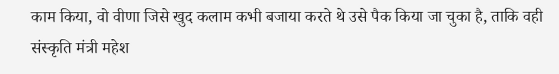काम किया, वो वीणा जिसे खुद कलाम कभी बजाया करते थे उसे पैक किया जा चुका है, ताकि वही संस्कृति मंत्री महेश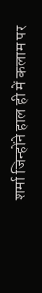शर्मा जिन्होंने हाल ही में कलाम पर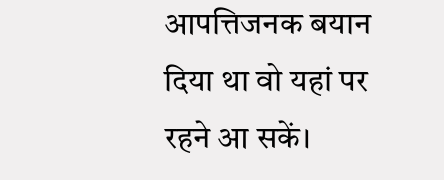आपत्तिजनक बयान दिया था वो यहां पर रहने आ सकें।